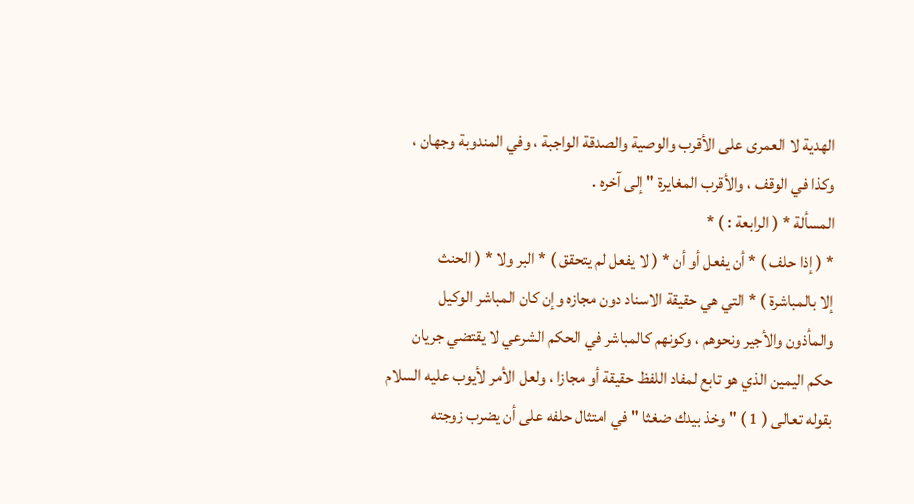الهدية لا العمرى على الأقرب والوصية والصدقة الواجبة ، وفي المندوبة وجهان ،
وكذا في الوقف ، والأقرب المغايرة " إلى آخره .
المسألة * ( الرابعة : ) *
* ( إذا حلف ) * أن يفعل أو أن * ( لا يفعل لم يتحقق ) * البر ولا * ( الحنث
إلا بالمباشرة ) * التي هي حقيقة الاسناد دون مجازه وإن كان المباشر الوكيل
والمأذون والأجير ونحوهم ، وكونهم كالمباشر في الحكم الشرعي لا يقتضي جريان
حكم اليمين الذي هو تابع لمفاد اللفظ حقيقة أو مجازا ، ولعل الأمر لأيوب عليه السلام
بقوله تعالى ( 1 ) " وخذ بيدك ضغثا " في امتثال حلفه على أن يضرب زوجته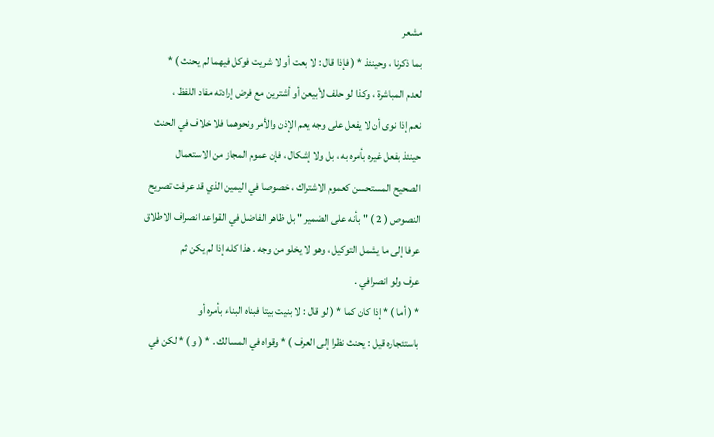مشعر
بما ذكرنا ، وحينئذ * ( فإذا قال : لا بعت أو لا شريت فوكل فيهما لم يحنث ) *
لعدم المباشرة ، وكذا لو حلف لأبيعن أو أشترين مع فرض إرادته مفاد اللفظ ،
نعم إذا نوى أن لا يفعل على وجه يعم الإذن والأمر ونحوهما فلا خلاف في الحنث
حينئذ بفعل غيره بأمره به ، بل ولا إشكال ، فإن عموم المجاز من الاستعمال
الصحيح المستحسن كعموم الاشتراك ، خصوصا في اليمين الذي قد عرفت تصريح
النصوص ( 2 ) " بأنه على الضمير " بل ظاهر الفاضل في القواعد انصراف الاطلاق
عرفا إلى ما يشمل التوكيل ، وهو لا يخلو من وجه . هذا كله إذا لم يكن ثم
عرف ولو انصرافي .
* ( أما ) * إذا كان كما * ( لو قال : لا بنيت بيتا فبناه البناء بأمره أو
باستئجاره قيل : يحنث نظرا إلى العرف ) * وقواه في المسالك . * ( و ) * لكن في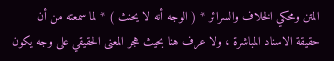المتن ومحكي الخلاف والسرائر * ( الوجه أنه لا يحنث ) * لما سمعته من أن
حقيقة الاسناد المباشرة ، ولا عرف هنا بحيث هجر المعنى الحقيقي على وجه يكون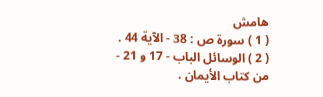هامش
( 1 ) سورة ص : 38 - الآية 44 .
( 2 ) الوسائل الباب - 17 و 21 - من كتاب الأيمان .